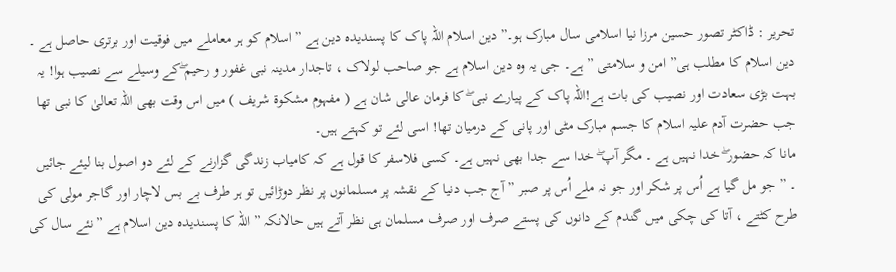تحریر : ڈاکٹر تصور حسین مرزا نیا اسلامی سال مبارک ہو۔”دین اسلام اللہ پاک کا پسندیدہ دین ہے ”اسلام کو ہر معاملے میں فوقیت اور برتری حاصل ہے ۔ دین اسلام کا مطلب ہی” امن و سلامتی ” ہے۔ جی یہ وہ دین اسلام ہے جو صاحب لولاک ، تاجدار مدینہ نبی غفور و رحیم ۖکے وسیلے سے نصیب ہوا! یہ بہت بڑی سعادت اور نصیب کی بات ہے!اللہ پاک کے پیارے نبی ۖ کا فرمان عالی شان ہے ( مفہوم مشکوة شریف ) میں اس وقت بھی اللہ تعالیٰ کا نبی تھا جب حضرت آدم علیہ اسلام کا جسم مبارک مٹی اور پانی کے درمیان تھا! اسی لئے تو کہتے ہیں۔
مانا کہ حضور ۖ خدا نہیں ہے ۔ مگر آپ ۖ خدا سے جدا بھی نہیں ہے۔ کسی فلاسفر کا قول ہے کہ کامیاب زندگی گزارنے کے لئے دو اصول بنا لیئے جائیں ۔ ” جو مل گیا ہے اُس پر شکر اور جو نہ ملے اُس پر صبر ”آج جب دنیا کے نقشہ پر مسلمانوں پر نظر دوڑائیں تو ہر طرف بے بس لاچار اور گاجر مولی کی طرح کٹتے ، آتا کی چکی میں گندم کے دانوں کی پستے صرف اور صرف مسلمان ہی نظر آتے ہیں حالانکہ ” اللہ کا پسندیدہ دین اسلام ہے ”نئے سال کی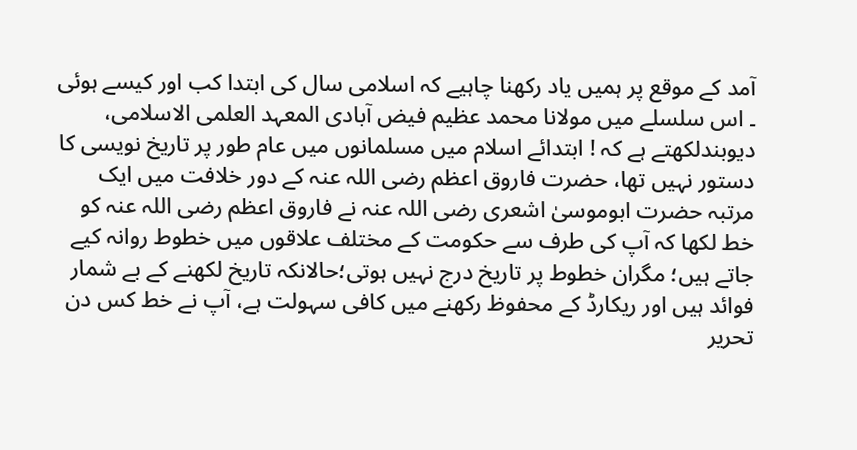آمد کے موقع پر ہمیں یاد رکھنا چاہیے کہ اسلامی سال کی ابتدا کب اور کیسے ہوئی ۔ اس سلسلے میں مولانا محمد عظیم فیض آبادی المعہد العلمی الاسلامی، دیوبندلکھتے ہے کہ ! ابتدائے اسلام میں مسلمانوں میں عام طور پر تاریخ نویسی کا دستور نہیں تھا، حضرت فاروق اعظم رضی اللہ عنہ کے دور خلافت میں ایک مرتبہ حضرت ابوموسیٰ اشعری رضی اللہ عنہ نے فاروق اعظم رضی اللہ عنہ کو خط لکھا کہ آپ کی طرف سے حکومت کے مختلف علاقوں میں خطوط روانہ کیے جاتے ہیں؛ مگران خطوط پر تاریخ درج نہیں ہوتی؛حالانکہ تاریخ لکھنے کے بے شمار فوائد ہیں اور ریکارڈ کے محفوظ رکھنے میں کافی سہولت ہے، آپ نے خط کس دن تحریر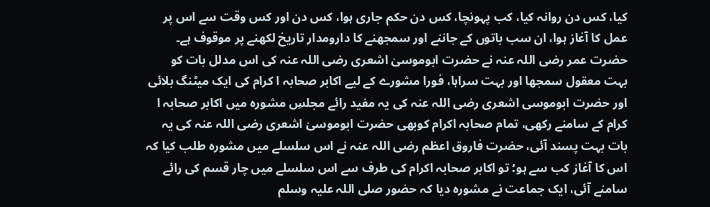کیا، کس دن روانہ کیا، کب پہونچا، کس دن حکم جاری ہوا، کس دن اور کس وقت سے اس پر عمل کا آغاز ہوا، ان سب باتوں کے جاننے اور سمجھنے کا دارومدار تاریخ لکھنے پر موقوف ہے۔
حضرت عمر رضی اللہ عنہ نے حضرت ابوموسیٰ اشعری رضی اللہ عنہ کی اس مدلل بات کو بہت معقول سمجھا اور بہت سراہا، فورا مشورے کے لیے اکابر صحابہ ا کرام کی ایک میٹنگ بلائی اور حضرت ابوموسی اشعری رضی اللہ عنہ کی یہ مفید رائے مجلسِ مشورہ میں اکابر صحابہ ا کرام کے سامنے رکھی، تمام صحابہ اکرام کوبھی حضرت ابوموسیٰ اشعری رضی اللہ عنہ کی یہ بات بہت پسند آئی، حضرت فاروق اعظم رضی اللہ عنہ نے اس سلسلے میں مشورہ طلب کیا کہ اس کا آغاز کب سے ہو؛ تو اکابر صحابہ اکرام کی طرف سے اس سلسلے میں چار قسم کی رائے سامنے آئی، ایک جماعت نے مشورہ دیا کہ حضور صلی اللہ علیہ وسلم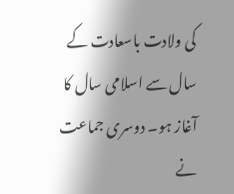کی ولادت باسعادت کے سال سے اسلامی سال کا آغاز ہو۔ دوسری جماعت نے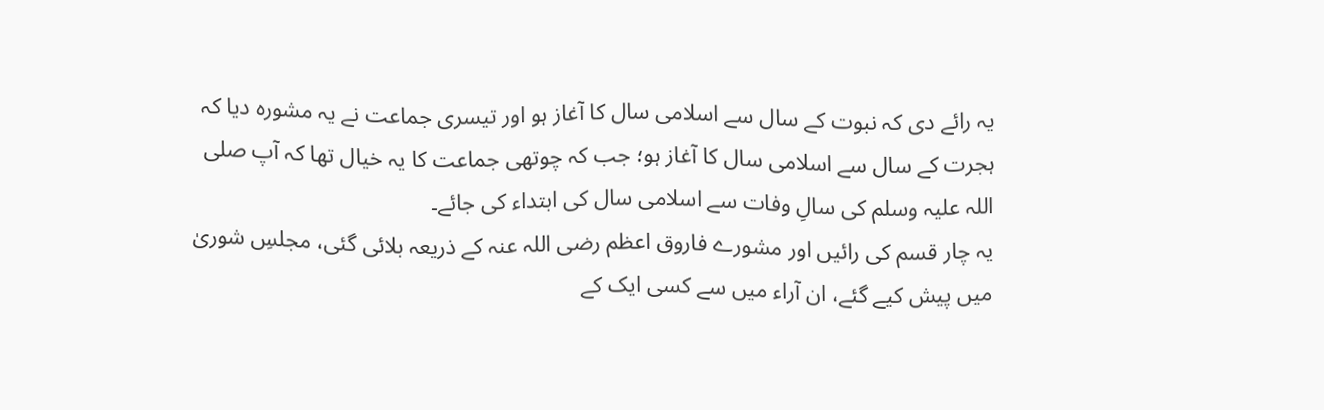یہ رائے دی کہ نبوت کے سال سے اسلامی سال کا آغاز ہو اور تیسری جماعت نے یہ مشورہ دیا کہ ہجرت کے سال سے اسلامی سال کا آغاز ہو؛ جب کہ چوتھی جماعت کا یہ خیال تھا کہ آپ صلی اللہ علیہ وسلم کی سالِ وفات سے اسلامی سال کی ابتداء کی جائے۔
یہ چار قسم کی رائیں اور مشورے فاروق اعظم رضی اللہ عنہ کے ذریعہ بلائی گئی، مجلسِ شوریٰ میں پیش کیے گئے، ان آراء میں سے کسی ایک کے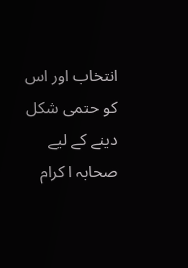انتخاب اور اس کو حتمی شکل دینے کے لیے صحابہ ا کرام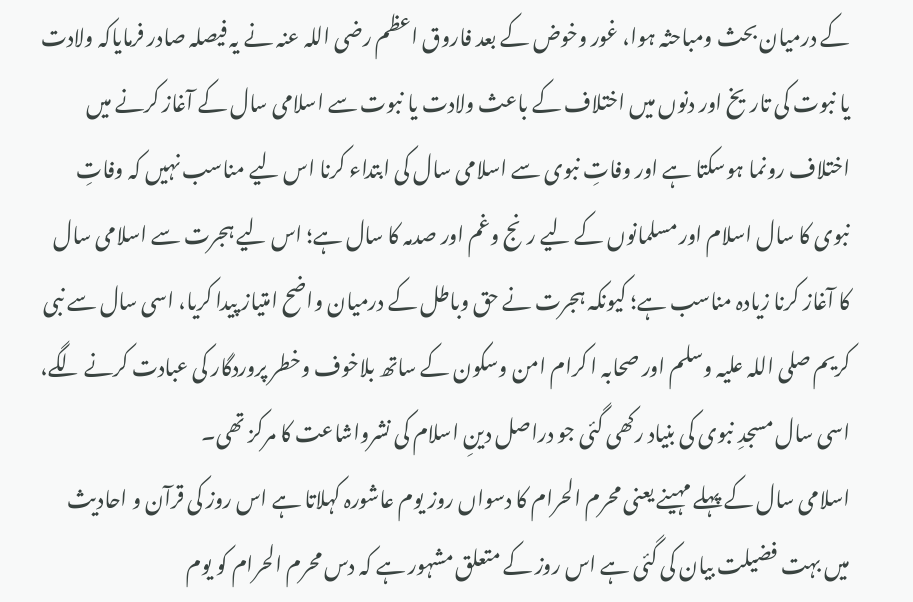کے درمیان بحث ومباحثہ ہوا، غور وخوض کے بعد فاروق اعظم رضی اللہ عنہ نے یہ فیصلہ صادر فرمایاکہ ولادت یا نبوت کی تاریخ اور دنوں میں اختلاف کے باعث ولادت یا نبوت سے اسلامی سال کے آغاز کرنے میں اختلاف رونما ہوسکتا ہے اور وفاتِ نبوی سے اسلامی سال کی ابتداء کرنا اس لیے مناسب نہیں کہ وفاتِ نبوی کا سال اسلام اور مسلمانوں کے لیے رنج وغم اور صدمہ کا سال ہے؛ اس لیے ہجرت سے اسلامی سال کا آغاز کرنا زیادہ مناسب ہے؛ کیونکہ ہجرت نے حق وباطل کے درمیان واضح امتیاز پیدا کریا، اسی سال سے نبی کریم صلی اللہ علیہ وسلم اور صحابہ ا کرام امن وسکون کے ساتھ بلاخوف وخطر پروردگار کی عبادت کرنے لگے، اسی سال مسجدِ نبوی کی بنیاد رکھی گئی جو دراصل دینِ اسلام کی نشرواشاعت کا مرکز تھی۔
اسلامی سال کے پہلے مہینے یعنی محرم الحرام کا دسواں روز یوم عاشورہ کہلاتا ہے اس روز کی قرآن و احادیث میں بہت فضیلت بیان کی گئی ہے اس روز کے متعلق مشہور ہے کہ دس محرم الحرام کو یوم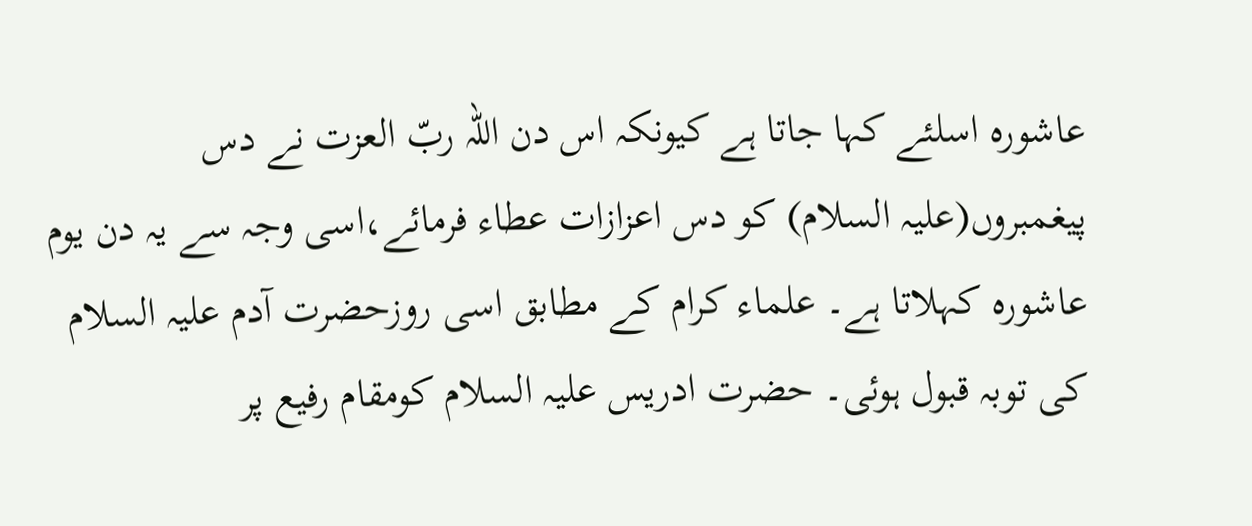عاشورہ اسلئے کہا جاتا ہے کیونکہ اس دن اللہ ربّ العزت نے دس پیغمبروں(علیہ السلام) کو دس اعزازات عطاء فرمائے،اسی وجہ سے یہ دن یوم عاشورہ کہلاتا ہے۔ علماء کرام کے مطابق اسی روزحضرت آدم علیہ السلام کی توبہ قبول ہوئی۔ حضرت ادریس علیہ السلام کومقام رفیع پر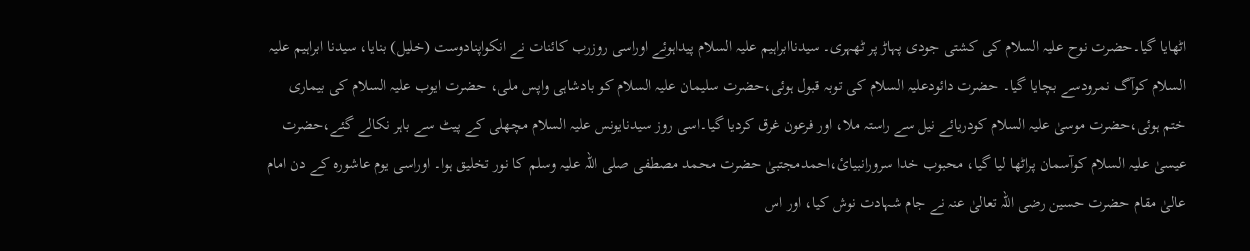اٹھایا گیا۔حضرت نوح علیہ السلام کی کشتی جودی پہاڑ پر ٹھہری۔ سیدناابراہیم علیہ السلام پیداہوئے اوراسی روزرب کائنات نے انکواپنادوست (خلیل) بنایا، سیدنا ابراہیم علیہ السلام کوآگ نمرودسے بچایا گیا۔ حضرت دائودعلیہ السلام کی توبہ قبول ہوئی،حضرت سلیمان علیہ السلام کو بادشاہی واپس ملی، حضرت ایوب علیہ السلام کی بیماری ختم ہوئی،حضرت موسیٰ علیہ السلام کودریائے نیل سے راستہ ملا، اور فرعون غرق کردیا گیا۔اسی روز سیدنایونس علیہ السلام مچھلی کے پیٹ سے باہر نکالے گئے،حضرت عیسیٰ علیہ السلام کوآسمان پراٹھا لیا گیا، محبوب خدا سرورانبیائ،احمدمجتبیٰ حضرت محمد مصطفی صلی اللہ علیہ وسلم کا نور تخلیق ہوا۔ اوراسی یوم عاشورہ کے دن امام عالیٰ مقام حضرت حسین رضی اللہ تعالیٰ عنہ نے جام شہادت نوش کیا، اور اس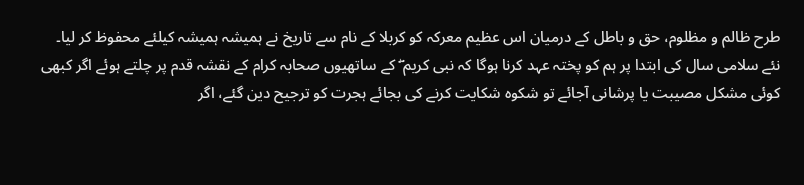طرح ظالم و مظلوم، حق و باطل کے درمیان اس عظیم معرکہ کو کربلا کے نام سے تاریخ نے ہمیشہ ہمیشہ کیلئے محفوظ کر لیا۔
نئے سلامی سال کی ابتدا پر ہم کو پختہ عہد کرنا ہوگا کہ نبی کریم ۖ کے ساتھیوں صحابہ کرام کے نقشہ قدم پر چلتے ہوئے اگر کبھی کوئی مشکل مصیبت یا پرشانی آجائے تو شکوہ شکایت کرنے کی بجائے ہجرت کو ترجیح دین گئے، اگر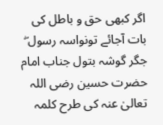اگر کبھی حق و باطل کی بات آجائے تونواسہ رسول ۖ جگر گوشہ بتول جناب امام حضرت حسین رضی اللہ تعالیٰ عنہ کی طرح کلمہ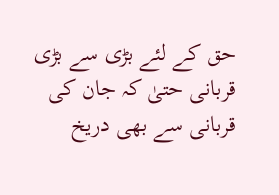حق کے لئے بڑی سے بڑی قربانی حتیٰ کہ جان کی قربانی سے بھی دریخ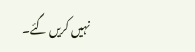نہیں کریں گئے۔